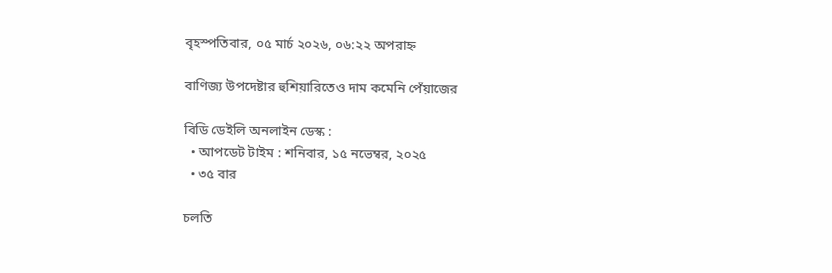বৃহস্পতিবার, ০৫ মার্চ ২০২৬, ০৬:২২ অপরাহ্ন

বাণিজ্য উপদেষ্টার হুশিয়ারিতেও দাম কমেনি পেঁয়াজের

বিডি ডেইলি অনলাইন ডেস্ক :
  • আপডেট টাইম : শনিবার, ১৫ নভেম্বর, ২০২৫
  • ৩৫ বার

চলতি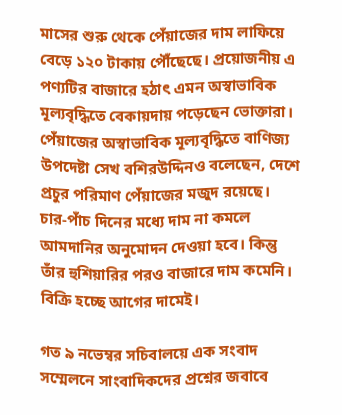মাসের শুরু থেকে পেঁয়াজের দাম লাফিয়ে বেড়ে ১২০ টাকায় পৌঁছেছে। প্রয়োজনীয় এ পণ্যটির বাজারে হঠাৎ এমন অস্বাভাবিক মূল্যবৃদ্ধিতে বেকায়দায় পড়েছেন ভোক্তারা। পেঁয়াজের অস্বাভাবিক মূল্যবৃদ্ধিতে বাণিজ্য উপদেষ্টা সেখ বশিরউদ্দিনও বলেছেন, দেশে প্রচুর পরিমাণ পেঁয়াজের মজুদ রয়েছে। চার-পাঁচ দিনের মধ্যে দাম না কমলে আমদানির অনুমোদন দেওয়া হবে। কিন্তু তাঁর হুশিয়ারির পরও বাজারে দাম কমেনি। বিক্রি হচ্ছে আগের দামেই।

গত ৯ নভেম্বর সচিবালয়ে এক সংবাদ সম্মেলনে সাংবাদিকদের প্রশ্নের জবাবে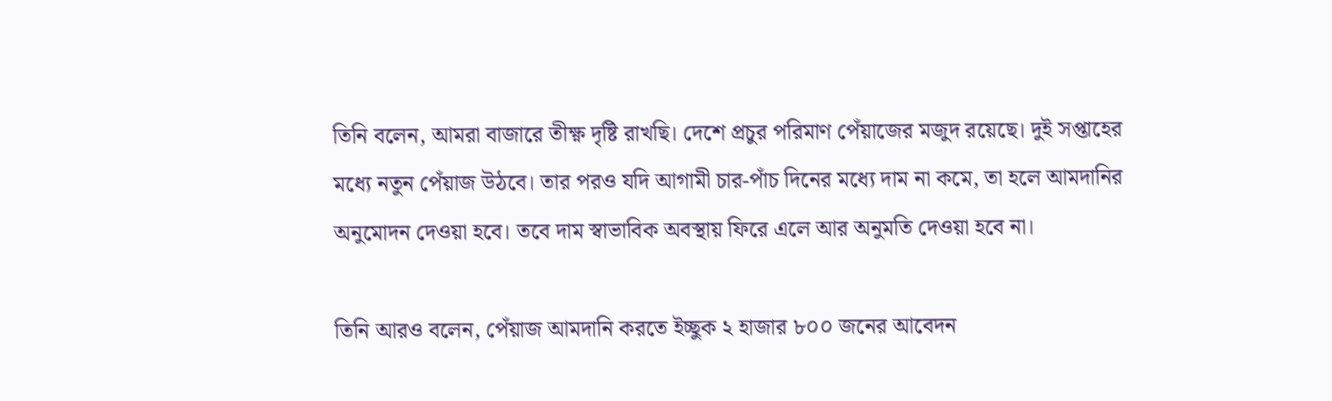তিনি বলেন, আমরা বাজারে তীক্ষ্ণ দৃষ্টি রাখছি। দেশে প্রচুর পরিমাণ পেঁয়াজের মজুদ রয়েছে। দুই সপ্তাহের মধ্যে নতুন পেঁয়াজ উঠবে। তার পরও যদি আগামী চার-পাঁচ দিনের মধ্যে দাম না কমে, তা হলে আমদানির অনুমোদন দেওয়া হবে। তবে দাম স্বাভাবিক অবস্থায় ফিরে এলে আর অনুমতি দেওয়া হবে না।

তিনি আরও বলেন, পেঁয়াজ আমদানি করতে ইচ্ছুক ২ হাজার ৮০০ জনের আবেদন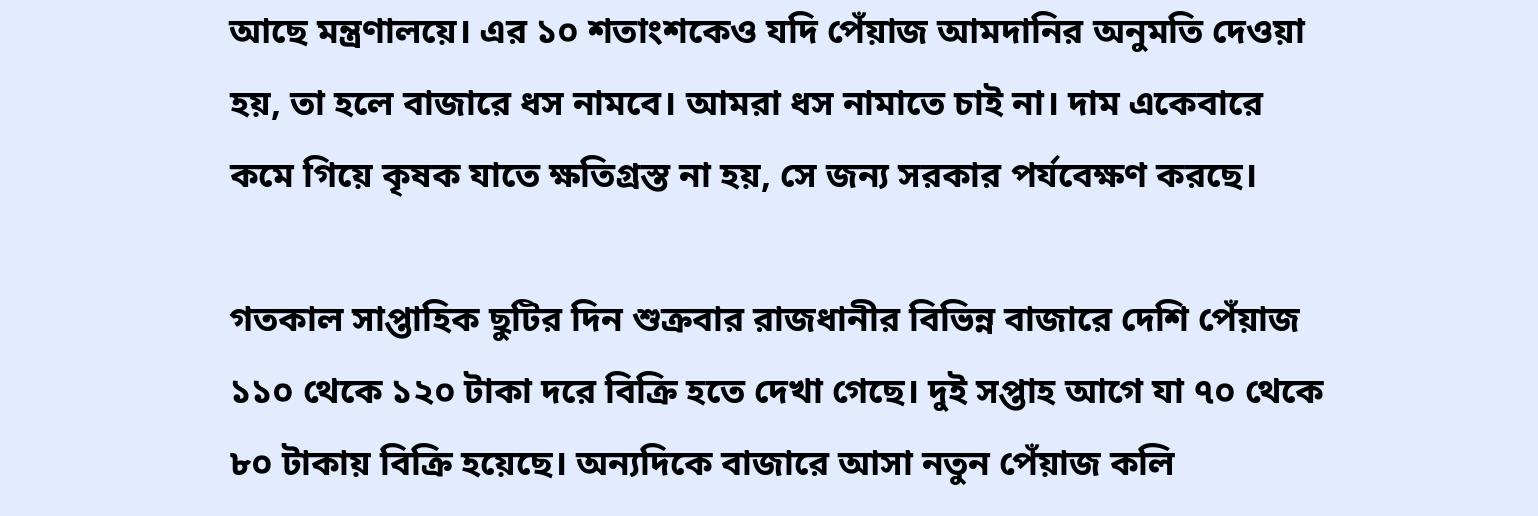আছে মন্ত্রণালয়ে। এর ১০ শতাংশকেও যদি পেঁয়াজ আমদানির অনুমতি দেওয়া হয়, তা হলে বাজারে ধস নামবে। আমরা ধস নামাতে চাই না। দাম একেবারে কমে গিয়ে কৃষক যাতে ক্ষতিগ্রস্ত না হয়, সে জন্য সরকার পর্যবেক্ষণ করছে।

গতকাল সাপ্তাহিক ছুটির দিন শুক্রবার রাজধানীর বিভিন্ন বাজারে দেশি পেঁয়াজ ১১০ থেকে ১২০ টাকা দরে বিক্রি হতে দেখা গেছে। দুই সপ্তাহ আগে যা ৭০ থেকে ৮০ টাকায় বিক্রি হয়েছে। অন্যদিকে বাজারে আসা নতুন পেঁয়াজ কলি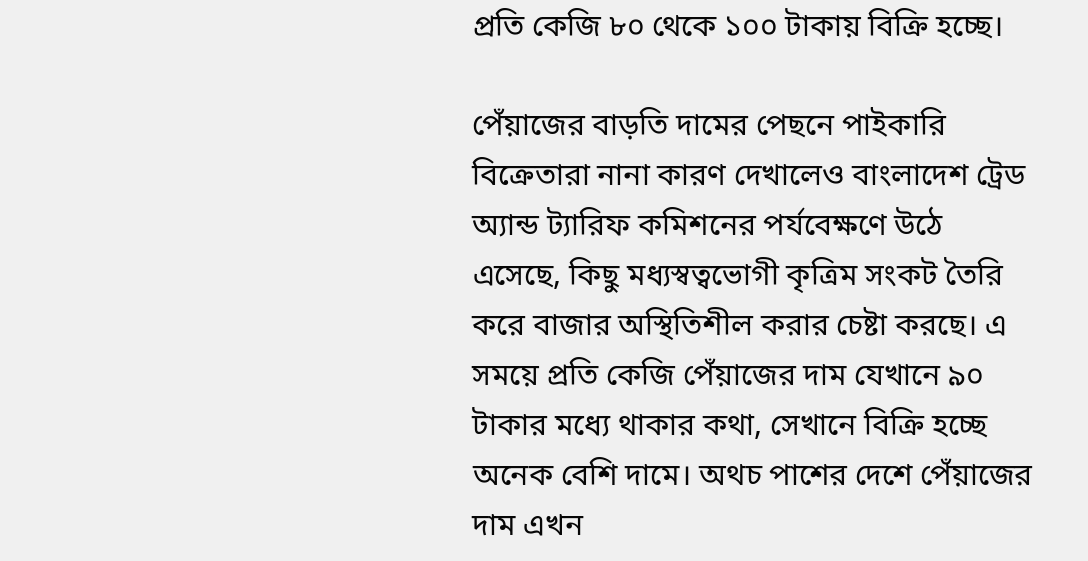প্রতি কেজি ৮০ থেকে ১০০ টাকায় বিক্রি হচ্ছে।

পেঁয়াজের বাড়তি দামের পেছনে পাইকারি বিক্রেতারা নানা কারণ দেখালেও বাংলাদেশ ট্রেড অ্যান্ড ট্যারিফ কমিশনের পর্যবেক্ষণে উঠে এসেছে, কিছু মধ্যস্বত্বভোগী কৃত্রিম সংকট তৈরি করে বাজার অস্থিতিশীল করার চেষ্টা করছে। এ সময়ে প্রতি কেজি পেঁয়াজের দাম যেখানে ৯০ টাকার মধ্যে থাকার কথা, সেখানে বিক্রি হচ্ছে অনেক বেশি দামে। অথচ পাশের দেশে পেঁয়াজের দাম এখন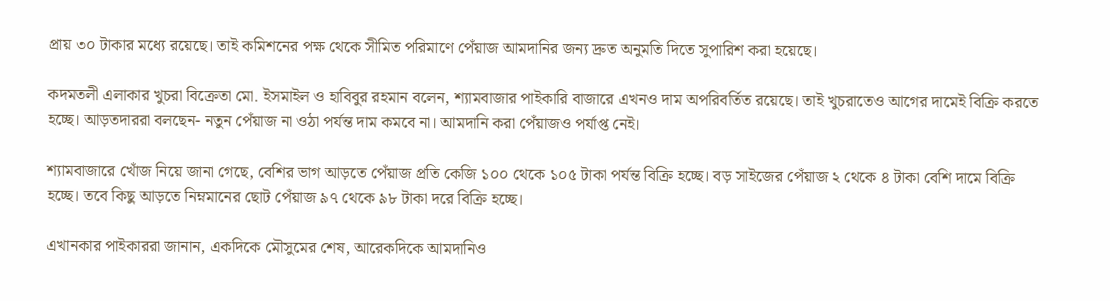প্রায় ৩০ টাকার মধ্যে রয়েছে। তাই কমিশনের পক্ষ থেকে সীমিত পরিমাণে পেঁয়াজ আমদানির জন্য দ্রুত অনুমতি দিতে সুপারিশ করা হয়েছে।

কদমতলী এলাকার খুচরা বিক্রেতা মো. ইসমাইল ও হাবিবুর রহমান বলেন, শ্যামবাজার পাইকারি বাজারে এখনও দাম অপরিবর্তিত রয়েছে। তাই খুচরাতেও আগের দামেই বিক্রি করতে হচ্ছে। আড়তদাররা বলছেন- নতুন পেঁয়াজ না ওঠা পর্যন্ত দাম কমবে না। আমদানি করা পেঁয়াজও পর্যাপ্ত নেই।

শ্যামবাজারে খোঁজ নিয়ে জানা গেছে, বেশির ভাগ আড়তে পেঁয়াজ প্রতি কেজি ১০০ থেকে ১০৫ টাকা পর্যন্ত বিক্রি হচ্ছে। বড় সাইজের পেঁয়াজ ২ থেকে ৪ টাকা বেশি দামে বিক্রি হচ্ছে। তবে কিছু আড়তে নিম্নমানের ছোট পেঁয়াজ ৯৭ থেকে ৯৮ টাকা দরে বিক্রি হচ্ছে।

এখানকার পাইকাররা জানান, একদিকে মৌসুমের শেষ, আরেকদিকে আমদানিও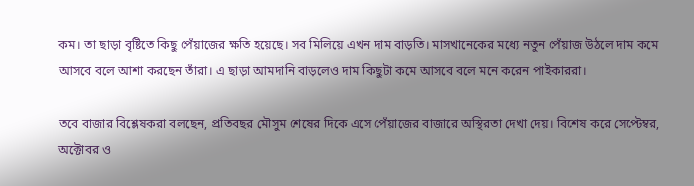কম। তা ছাড়া বৃষ্টিতে কিছু পেঁয়াজের ক্ষতি হয়েছে। সব মিলিয়ে এখন দাম বাড়তি। মাসখানেকের মধ্যে নতুন পেঁয়াজ উঠলে দাম কমে আসবে বলে আশা করছেন তাঁরা। এ ছাড়া আমদানি বাড়লেও দাম কিছুটা কমে আসবে বলে মনে করেন পাইকাররা।

তবে বাজার বিশ্লেষকরা বলছেন, প্রতিবছর মৌসুম শেষের দিকে এসে পেঁয়াজের বাজারে অস্থিরতা দেখা দেয়। বিশেষ করে সেপ্টেম্বর, অক্টোবর ও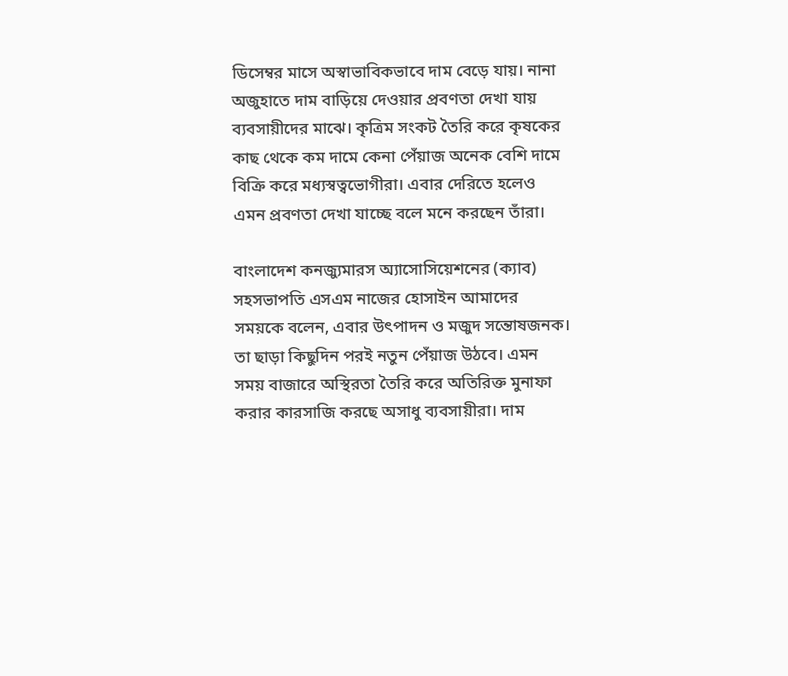ডিসেম্বর মাসে অস্বাভাবিকভাবে দাম বেড়ে যায়। নানা অজুহাতে দাম বাড়িয়ে দেওয়ার প্রবণতা দেখা যায় ব্যবসায়ীদের মাঝে। কৃত্রিম সংকট তৈরি করে কৃষকের কাছ থেকে কম দামে কেনা পেঁয়াজ অনেক বেশি দামে বিক্রি করে মধ্যস্বত্বভোগীরা। এবার দেরিতে হলেও এমন প্রবণতা দেখা যাচ্ছে বলে মনে করছেন তাঁরা।

বাংলাদেশ কনজ্যুমারস অ্যাসোসিয়েশনের (ক্যাব) সহসভাপতি এসএম নাজের হোসাইন আমাদের সময়কে বলেন, এবার উৎপাদন ও মজুদ সন্তোষজনক। তা ছাড়া কিছুদিন পরই নতুন পেঁয়াজ উঠবে। এমন সময় বাজারে অস্থিরতা তৈরি করে অতিরিক্ত মুনাফা করার কারসাজি করছে অসাধু ব্যবসায়ীরা। দাম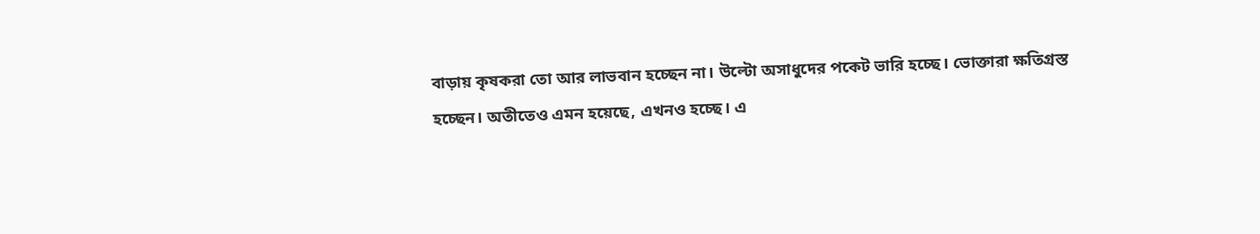বাড়ায় কৃষকরা তো আর লাভবান হচ্ছেন না। উল্টো অসাধুদের পকেট ভারি হচ্ছে। ভোক্তারা ক্ষতিগ্রস্ত হচ্ছেন। অতীতেও এমন হয়েছে, এখনও হচ্ছে। এ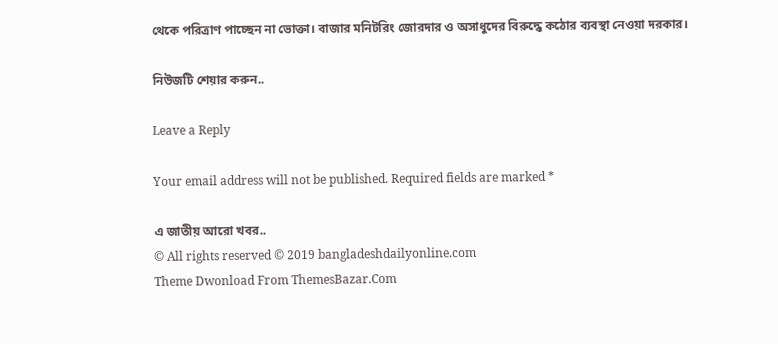থেকে পরিত্রাণ পাচ্ছেন না ভোক্তা। বাজার মনিটরিং জোরদার ও অসাধুদের বিরুদ্ধে কঠোর ব্যবস্থা নেওয়া দরকার।

নিউজটি শেয়ার করুন..

Leave a Reply

Your email address will not be published. Required fields are marked *

এ জাতীয় আরো খবর..
© All rights reserved © 2019 bangladeshdailyonline.com
Theme Dwonload From ThemesBazar.Com